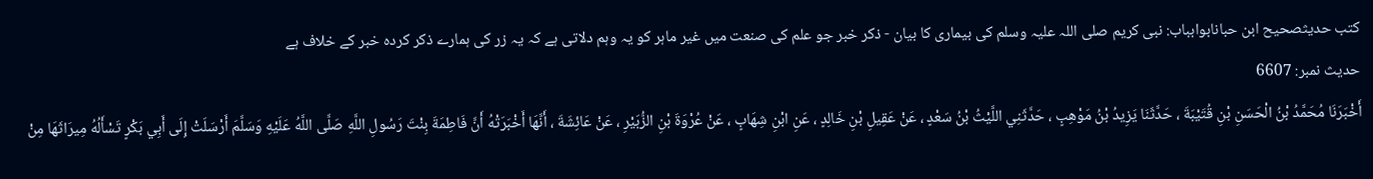کتب حدیثصحیح ابن حبانابوابباب: نبی کریم صلی اللہ علیہ وسلم کی بیماری کا بیان - ذکر خبر جو علم کی صنعت میں غیر ماہر کو یہ وہم دلاتی ہے کہ یہ زر کی ہمارے ذکر کردہ خبر کے خلاف ہے
حدیث نمبر: 6607
أَخْبَرَنَا مُحَمَّدُ بْنُ الْحَسَنِ بْنِ قُتَيْبَةَ ، حَدَّثَنَا يَزِيدُ بْنُ مَوْهِبٍ ، حَدَّثَنِي اللَّيْثُ بْنُ سَعْدٍ ، عَنْ عَقِيلِ بْنِ خَالِدٍ ، عَنِ ابْنِ شِهَابٍ ، عَنْ عُرْوَةَ بْنِ الزُّبَيْرِ ، عَنْ عَائِشَةَ ، أَنَّهَا أَخْبَرَتْهُ أَنَّ فَاطِمَةَ بِنْتَ رَسُولِ اللَّهِ صَلَّى اللَّهُ عَلَيْهِ وَسَلَّمَ أَرْسَلَتْ إِلَى أَبِي بَكْرٍ تَسْأَلُهُ مِيرَاثَهَا مِنْ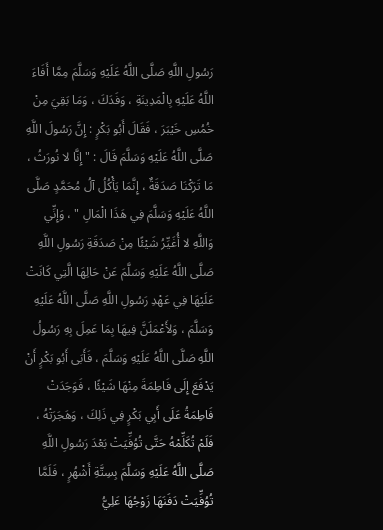رَسُولِ اللَّهِ صَلَّى اللَّهُ عَلَيْهِ وَسَلَّمَ مِمَّا أَفَاءَ اللَّهُ عَلَيْهِ بِالْمَدِينَةِ ، وَفَدَكَ ، وَمَا بَقِيَ مِنْ خُمُسِ خَيْبَرَ ، فَقَالَ أَبُو بَكْرٍ : إِنَّ رَسُولَ اللَّهِ صَلَّى اللَّهُ عَلَيْهِ وَسَلَّمَ قَالَ : " إِنَّا لا نُورَثُ ، مَا تَرَكْنَا صَدَقَةٌ ، إِنَّمَا يَأْكُلُ آلُ مُحَمَّدٍ صَلَّى اللَّهُ عَلَيْهِ وَسَلَّمَ فِي هَذَا الْمَالِ " ، وَإِنِّي وَاللَّهِ لا أُغَيِّرُ شَيْئًا مِنْ صَدَقَةِ رَسُولِ اللَّهِ صَلَّى اللَّهُ عَلَيْهِ وَسَلَّمَ عَنْ حَالِهَا الَّتِي كَانَتْ عَلَيْهَا فِي عَهْدِ رَسُولِ اللَّهِ صَلَّى اللَّهُ عَلَيْهِ وَسَلَّمَ ، وَلأَعْمَلَنَّ فِيهَا بِمَا عَمِلَ بِهِ رَسُولُ اللَّهِ صَلَّى اللَّهُ عَلَيْهِ وَسَلَّمَ ، فَأَبَى أَبُو بَكْرٍ أَنْ يَدْفَعَ إِلَى فَاطِمَةَ مِنْهَا شَيْئًا ، فَوَجَدَتْ فَاطِمَةُ عَلَى أَبِي بَكْرٍ فِي ذَلِكَ ، وَهَجَرَتْهُ ، فَلَمْ تُكَلِّمْهُ حَتَّى تُوُفِّيَتْ بَعْدَ رَسُولِ اللَّهِ صَلَّى اللَّهُ عَلَيْهِ وَسَلَّمَ بِسِتَّةِ أَشْهُرٍ ، فَلَمَّا تُوُفِّيَتْ دَفَنَهَا زَوْجُهَا عَلِيُّ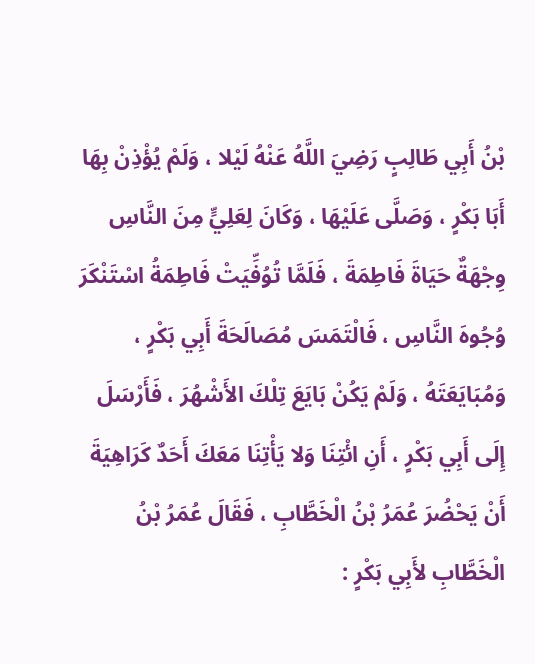بْنُ أَبِي طَالِبٍ رَضِيَ اللَّهُ عَنْهُ لَيْلا ، وَلَمْ يُؤْذِنْ بِهَا أَبَا بَكْرٍ ، وَصَلَّى عَلَيْهَا ، وَكَانَ لِعَلِيٍّ مِنَ النَّاسِ وِجْهَةٌ حَيَاةَ فَاطِمَةَ ، فَلَمَّا تُوُفِّيَتْ فَاطِمَةُ اسْتَنْكَرَ وُجُوهَ النَّاسِ ، فَالْتَمَسَ مُصَالَحَةَ أَبِي بَكْرٍ ، وَمُبَايَعَتَهُ ، وَلَمْ يَكُنْ بَايَعَ تِلْكَ الأَشْهُرَ ، فَأَرْسَلَ إِلَى أَبِي بَكْرٍ ، أَنِ ائْتِنَا وَلا يَأْتِنَا مَعَكَ أَحَدٌ كَرَاهِيَةَ أَنْ يَحْضُرَ عُمَرُ بْنُ الْخَطَّابِ ، فَقَالَ عُمَرُ بْنُ الْخَطَّابِ لأَبِي بَكْرٍ :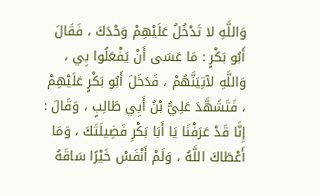وَاللَّهِ لا تَدْخُلُ عَلَيْهِمْ وَحْدَكَ ، فَقَالَ أَبُو بَكْرٍ : مَا عَسَى أَنْ يَفْعَلُوا بِي ، وَاللَّهِ لآتِيَنَّهُمْ ، فَدَخَلَ أَبُو بَكْرٍ عَلَيْهِمْ ، فَتَشَهَّدَ عَلِيُّ بْنُ أَبِي طَالِبٍ ، وَقَالَ : إِنَّا قَدْ عَرَفْنَا يَا أَبَا بَكْرِ فَضِيلَتَكَ ، وَمَا أَعْطَاكَ اللَّهُ ، وَلَمْ أَنْفَسْ خَيْرًا سَاقَهُ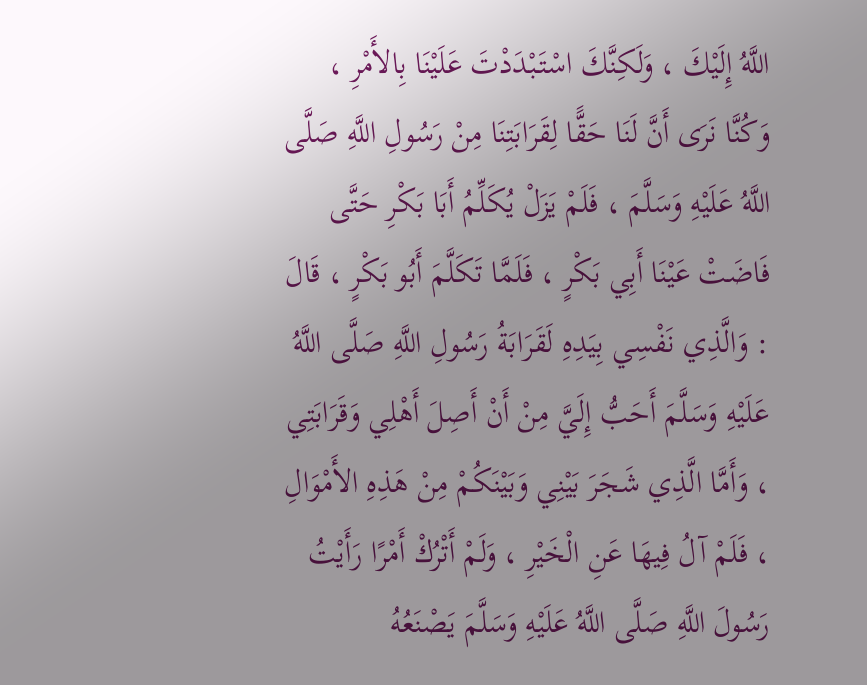اللَّهُ إِلَيْكَ ، وَلَكِنَّكَ اسْتَبْدَدْتَ عَلَيْنَا بِالأَمْرِ ، وَكُنَّا نَرَى أَنَّ لَنَا حَقًّا لِقَرَابَتِنَا مِنْ رَسُولِ اللَّهِ صَلَّى اللَّهُ عَلَيْهِ وَسَلَّمَ ، فَلَمْ يَزَلْ يُكَلِّمُ أَبَا بَكْرِ حَتَّى فَاضَتْ عَيْنَا أَبِي بَكْرٍ ، فَلَمَّا تَكَلَّمَ أَبُو بَكْرٍ ، قَالَ : وَالَّذِي نَفْسِي بِيَدِهِ لَقَرَابَةُ رَسُولِ اللَّهِ صَلَّى اللَّهُ عَلَيْهِ وَسَلَّمَ أَحَبُّ إِلَيَّ مِنْ أَنْ أَصِلَ أَهْلِي وَقَرَابَتِي ، وَأَمَّا الَّذِي شَجَرَ بَيْنِي وَبَيْنَكُمْ مِنْ هَذِهِ الأَمْوَالِ ، فَلَمْ آلُ فِيهَا عَنِ الْخَيْرِ ، وَلَمْ أَتْرُكْ أَمْرًا رَأَيْتُ رَسُولَ اللَّهِ صَلَّى اللَّهُ عَلَيْهِ وَسَلَّمَ يَصْنَعُهُ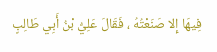فِيهَا إِلا صَنَعْتُهُ ، فَقَالَ عَلِيُّ بْنُ أَبِي طَالِبٍ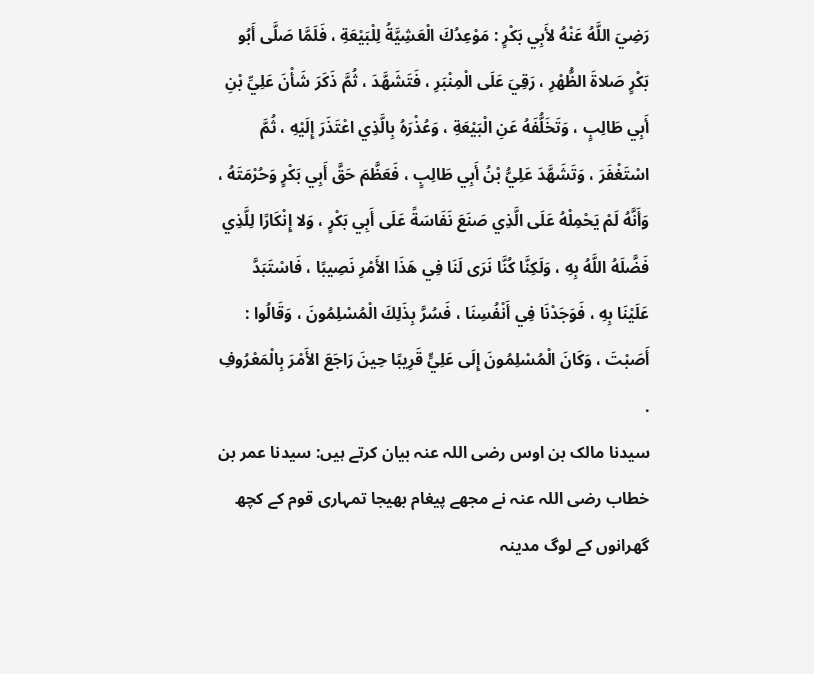رَضِيَ اللَّهُ عَنْهُ لأَبِي بَكْرٍ : مَوْعِدُكَ الْعَشِيَّةُ لِلْبَيْعَةِ ، فَلَمَّا صَلَّى أَبُو بَكْرٍ صَلاةَ الظُّهْرِ ، رَقِيَ عَلَى الْمِنْبَرِ ، فَتَشَهَّدَ ، ثُمَّ ذَكَرَ شَأْنَ عَلِيِّ بْنِ أَبِي طَالِبٍ ، وَتَخَلُّفَهُ عَنِ الْبَيْعَةِ ، وَعُذْرَهُ بِالَّذِي اعْتَذَرَ إِلَيْهِ ، ثُمَّ اسْتَغْفَرَ ، وَتَشَهَّدَ عَلِيُّ بْنُ أَبِي طَالِبٍ ، فَعَظَّمَ حَقَّ أَبِي بَكْرٍ وَحُرْمَتَهُ ، وَأَنَّهُ لَمْ يَحْمِلْهُ عَلَى الَّذِي صَنَعَ نَفَاسَةً عَلَى أَبِي بَكْرٍ ، وَلا إِنْكَارًا لِلَّذِي فَضَّلَهُ اللَّهُ بِهِ ، وَلَكِنَّا كُنَّا نَرَى لَنَا فِي هَذَا الأَمْرِ نَصِيبًا ، فَاسْتَبَدَّ عَلَيْنَا بِهِ ، فَوَجَدْنَا فِي أَنْفُسِنَا ، فَسُرَّ بِذَلِكَ الْمُسْلِمُونَ ، وَقَالُوا : أَصَبْتَ ، وَكَانَ الْمُسْلِمُونَ إِلَى عَلِيٍّ قَرِيبًا حِينَ رَاجَعَ الأَمْرَ بِالْمَعْرُوفِ .
سیدنا مالک بن اوس رضی اللہ عنہ بیان کرتے ہیں: سیدنا عمر بن خطاب رضی اللہ عنہ نے مجھے پیغام بھیجا تمہاری قوم کے کچھ گھرانوں کے لوگ مدینہ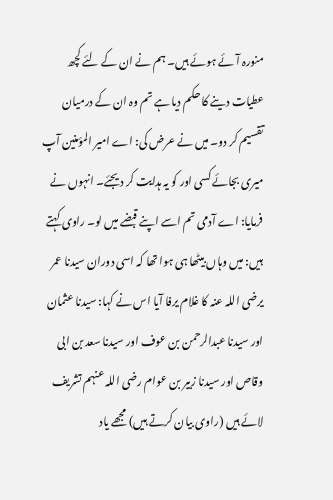منورہ آئے ہوئے ہیں۔ ہم نے ان کے لئے کچھ عطیات دینے کا حکم دیا ہے تم وہ ان کے درمیان تقسیم کر دو۔ میں نے عرض کی: اے امیر المؤمنین آپ میری بجائے کسی اور کو یہ ہدایت کر دیجئے۔ انہوں نے فرمایا: اے آدمی تم اسے اپنے قبضے میں لو۔ راوی کہتے ہیں: میں وہاں بیٹھا ہی ہوا تھا کہ اسی دوران سیدنا عمر یرضی اللہ عنہ کا غلام یرفا آیا اس نے کہا: سیدنا عثمان اور سیدنا عبدالرحمن بن عوف اور سیدنا سعد بن ابی وقاص اور سیدنا زبیر بن عوام رضی اللہ عنہم تشریف لائے ہیں (راوی بیان کرتے ہیں) مجھے یاد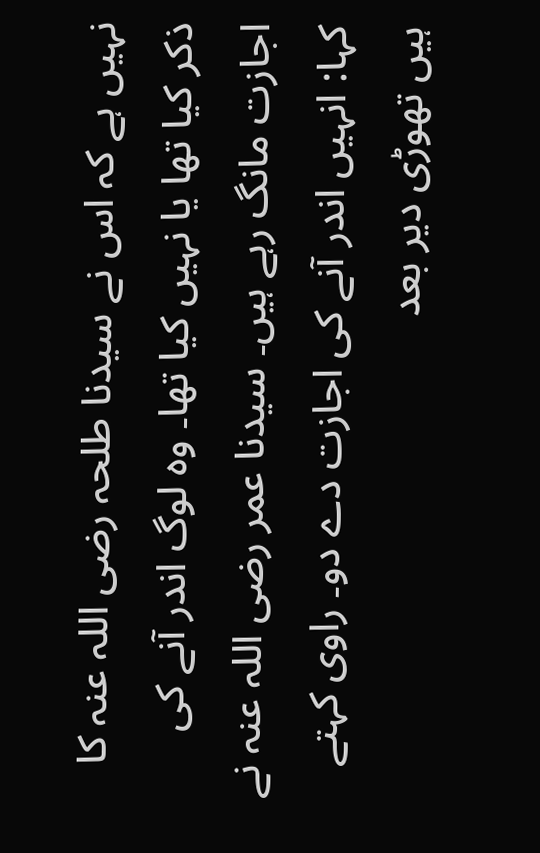نہیں ہے کہ اس نے سیدنا طلحہ رضی اللہ عنہ کا ذکر کیا تھا یا نہیں کیا تھا۔ وہ لوگ اندر آنے کی اجازت مانگ رہے ہیں۔ سیدنا عمر رضی اللہ عنہ نے کہا: انہیں اندر آنے کی اجازت دے دو۔ راوی کہتے ہیں تھوڑی دیر بعد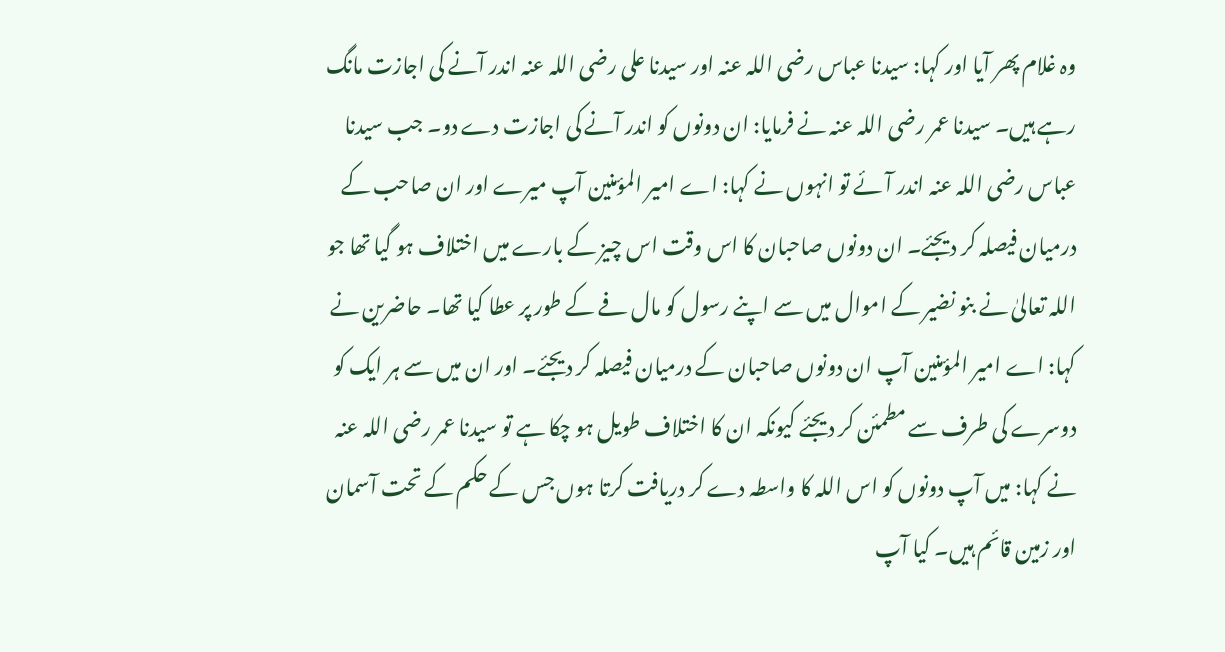وہ غلام پھر آیا اور کہا: سیدنا عباس رضی اللہ عنہ اور سیدنا علی رضی اللہ عنہ اندر آنے کی اجازت مانگ رہے ہیں۔ سیدنا عمر رضی اللہ عنہ نے فرمایا: ان دونوں کو اندر آنے کی اجازت دے دو۔ جب سیدنا عباس رضی اللہ عنہ اندر آئے تو انہوں نے کہا: اے امیر المؤمنین آپ میرے اور ان صاحب کے درمیان فیصلہ کر دیجئے۔ ان دونوں صاحبان کا اس وقت اس چیز کے بارے میں اختلاف ہو گیا تھا جو اللہ تعالیٰ نے بنو نضیر کے اموال میں سے اپنے رسول کو مال فے کے طور پر عطا کیا تھا۔ حاضرین نے کہا: اے امیر المؤمنین آپ ان دونوں صاحبان کے درمیان فیصلہ کر دیجئے۔ اور ان میں سے ہر ایک کو دوسرے کی طرف سے مطمئن کر دیجئے کیونکہ ان کا اختلاف طویل ہو چکا ہے تو سیدنا عمر رضی اللہ عنہ نے کہا: میں آپ دونوں کو اس اللہ کا واسطہ دے کر دریافت کرتا ہوں جس کے حکم کے تحت آسمان اور زمین قائم ہیں۔ کیا آپ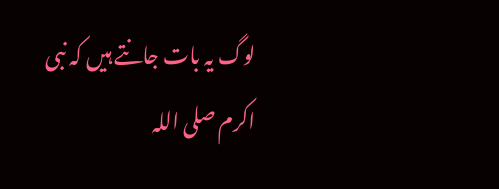لوگ یہ بات جانتے ہیں کہ نبی اکرم صلی اللہ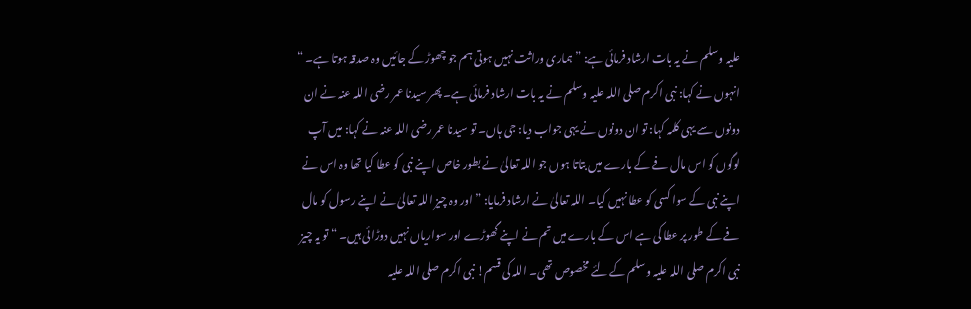علیہ وسلم نے یہ بات ارشاد فرمائی ہے: ” ہماری وراثت نہیں ہوتی ہم جو چھوڑ کے جائیں وہ صدقہ ہوتا ہے۔ “
انہوں نے کہا: نبی اکرم صلی اللہ علیہ وسلم نے یہ بات ارشاد فرمائی ہے۔ پھر سیدنا عمر رضی اللہ عنہ نے ان دونوں سے یہی کلمہ کہا: تو ان دونوں نے یہی جواب دیا: جی ہاں۔ تو سیدنا عمر رضی اللہ عنہ نے کہا: میں آپ لوگوں کو اس مال فے کے بارے میں بتاتا ہوں جو اللہ تعالیٰ نے بطور خاص اپنے نبی کو عطا کیا تھا وہ اس نے اپنے نبی کے سوا کسی کو عطا نہیں کیا۔ اللہ تعالیٰ نے ارشاد فرمایا: ” اور وہ چیز اللہ تعالیٰ نے اپنے رسول کو مال فے کے طور پر عطا کی ہے اس کے بارے میں تم نے اپنے گھوڑے اور سواریاں نہیں دوڑائی ہیں۔ “ تو یہ چیز نبی اکرم صلی اللہ علیہ وسلم کے لئے مخصوص تھی۔ اللہ کی قسم! نبی اکرم صلی اللہ علیہ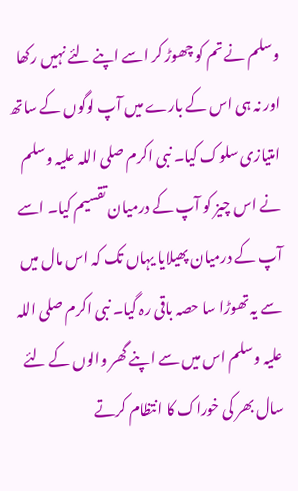وسلم نے تم کو چھوڑ کر اسے اپنے لئے نہیں رکھا اور نہ ہی اس کے بارے میں آپ لوگوں کے ساتھ امتیازی سلوک کیا۔ نبی اکرم صلی اللہ علیہ وسلم نے اس چیز کو آپ کے درمیان تقسیم کیا۔ اسے آپ کے درمیان پھیلایا یہاں تک کہ اس مال میں سے یہ تھوڑا سا حصہ باقی رہ گیا۔ نبی اکرم صلی اللہ علیہ وسلم اس میں سے اپنے گھر والوں کے لئے سال بھر کی خوراک کا انتظام کرتے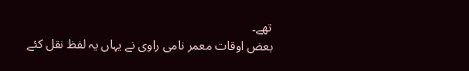تھے۔
بعض اوقات معمر نامی راوی نے یہاں یہ لفظ نقل کئے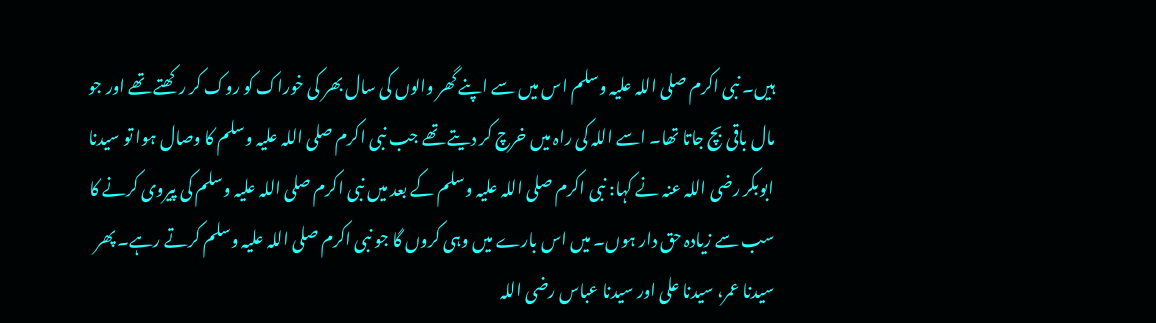ہیں۔ نبی اکرم صلی اللہ علیہ وسلم اس میں سے اپنے گھر والوں کی سال بھر کی خوراک کو روک کر رکھتے تھے اور جو مال باقی بچ جاتا تھا۔ اسے اللہ کی راہ میں خرچ کر دیتے تھے جب نبی اکرم صلی اللہ علیہ وسلم کا وصال ہوا تو سیدنا ابوبکر رضی اللہ عنہ نے کہا: نبی اکرم صلی اللہ علیہ وسلم کے بعد میں نبی اکرم صلی اللہ علیہ وسلم کی پیروی کرنے کا سب سے زیادہ حق دار ہوں۔ میں اس بارے میں وہی کروں گا جو نبی اکرم صلی اللہ علیہ وسلم کرتے رہے۔ پھر سیدنا عمر، سیدنا علی اور سیدنا عباس رضی اللہ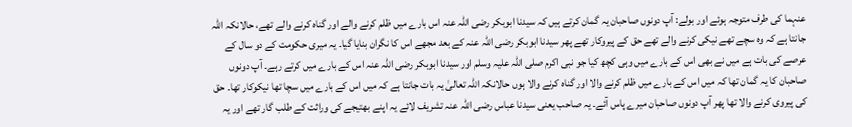عنہما کی طرف متوجہ ہوئے اور بولے: آپ دونوں صاحبان یہ گمان کرتے ہیں کہ سیدنا ابوبکر رضی اللہ عنہ اس بارے میں ظلم کرنے والے اور گناہ کرنے والے تھے، حالانکہ اللہ جانتا ہے کہ وہ سچے تھے نیکی کرنے والے تھے حق کے پیروکار تھے پھر سیدنا ابوبکر رضی اللہ عنہ کے بعد مجھے اس کا نگران بنایا گیا۔ یہ میری حکومت کے دو سال کے عرصے کی بات ہے میں نے بھی اس کے بارے میں وہی کچھ کیا جو نبی اکرم صلی اللہ علیہ وسلم اور سیدنا ابوبکر رضی اللہ عنہ اس کے بارے میں کرتے رہے۔ آپ دونوں صاحبان کا یہ گمان تھا کہ میں اس کے بارے میں ظلم کرنے والا اور گناہ کرنے والا ہوں حالانکہ اللہ تعالیٰ یہ بات جانتا ہے کہ میں اس کے بارے میں سچا تھا نیکوکار تھا۔ حق کی پیروی کرنے والا تھا پھر آپ دونوں صاحبان میرے پاس آئے۔ یہ صاحب یعنی سیدنا عباس رضی اللہ عنہ تشریف لائے یہ اپنے بھتیجے کی وراثت کے طلب گار تھے اور یہ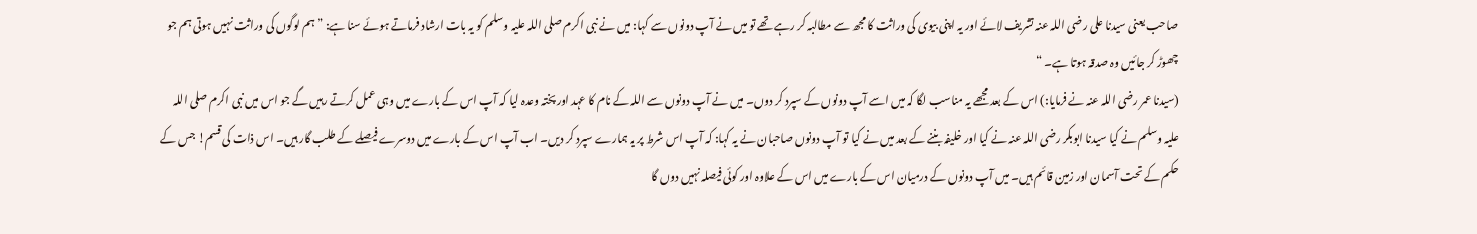صاحب یعنی سیدنا علی رضی اللہ عنہ تشریف لائے اور یہ اپنی بیوی کی وراثت کا مجھ سے مطالبہ کر رہے تھے تو میں نے آپ دونوں سے کہا: میں نے نبی اکرم صلی اللہ علیہ وسلم کو یہ بات ارشاد فرماتے ہوئے سنا ہے: ” ہم لوگوں کی وراثت نہیں ہوتی ہم جو چھوڑ کر جائیں وہ صدقہ ہوتا ہے۔ “
(سیدنا عمر رضی اللہ عنہ نے فرمایا:) اس کے بعد مجھے یہ مناسب لگا کہ میں اسے آپ دونوں کے سپرد کر دوں۔ میں نے آپ دونوں سے اللہ کے نام کا عہد اور پختہ وعدہ لیا کہ آپ اس کے بارے میں وہی عمل کرتے رہیں گے جو اس میں نبی اکرم صلی اللہ علیہ وسلم نے کیا سیدنا ابوبکر رضی اللہ عنہ نے کیا اور خلیفہ بننے کے بعد میں نے کیا تو آپ دونوں صاحبان نے یہ کہا: کہ آپ اس شرط پر یہ ہمارے سپرد کر دیں۔ اب آپ اس کے بارے میں دوسرے فیصلے کے طلب گار ہیں۔ اس ذات کی قسم! جس کے حکم کے تحت آسمان اور زمین قائم ہیں۔ میں آپ دونوں کے درمیان اس کے بارے میں اس کے علاوہ اور کوئی فیصلہ نہیں دوں گا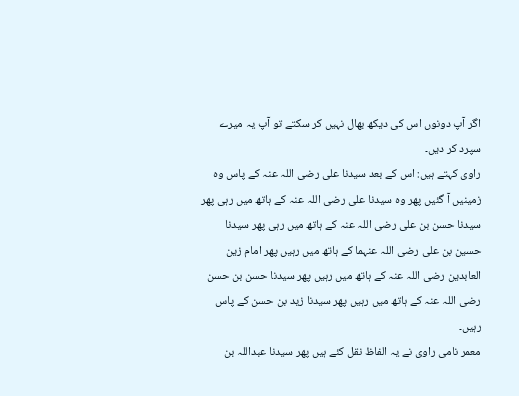اگر آپ دونوں اس کی دیکھ بھال نہیں کر سکتے تو آپ یہ میرے سپرد کر دیں۔
راوی کہتے ہیں: اس کے بعد سیدنا علی رضی اللہ عنہ کے پاس وہ زمینیں آ گئیں پھر وہ سیدنا علی رضی اللہ عنہ کے ہاتھ میں رہی پھر سیدنا حسن بن علی رضی اللہ عنہ کے ہاتھ میں رہی پھر سیدنا حسین بن علی رضی اللہ عنہما کے ہاتھ میں رہیں پھر امام زین العابدین رضی اللہ عنہ کے ہاتھ میں رہیں پھر سیدنا حسن بن حسن رضی اللہ عنہ کے ہاتھ میں رہیں پھر سیدنا زید بن حسن کے پاس رہیں۔
معمر نامی راوی نے یہ الفاظ نقل کئے ہیں پھر سیدنا عبداللہ بن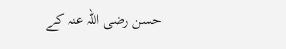حسن رضی اللہ عنہ کے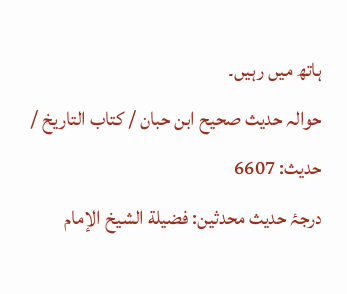ہاتھ میں رہیں۔
حوالہ حدیث صحیح ابن حبان / كتاب التاريخ / حدیث: 6607
درجۂ حدیث محدثین: فضيلة الشيخ الإمام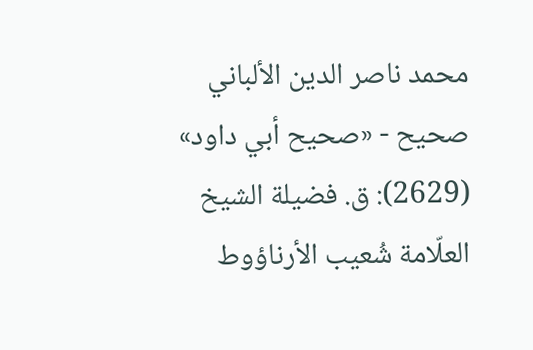محمد ناصر الدين الألباني صحيح - «صحيح أبي داود» (2629): ق. فضيلة الشيخ العلّامة شُعيب الأرناؤوط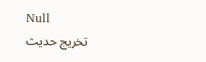Null
تخریج حدیث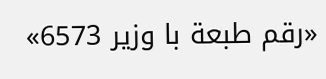«رقم طبعة با وزير 6573»